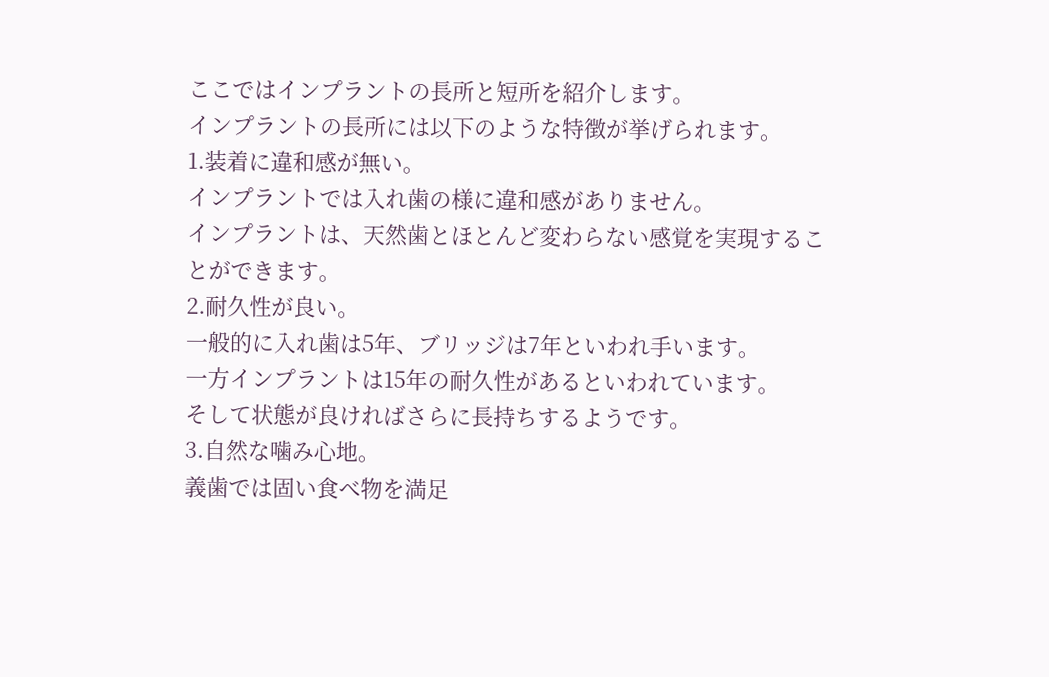ここではインプラントの長所と短所を紹介します。
インプラントの長所には以下のような特徴が挙げられます。
1.装着に違和感が無い。
インプラントでは入れ歯の様に違和感がありません。
インプラントは、天然歯とほとんど変わらない感覚を実現することができます。
2.耐久性が良い。
一般的に入れ歯は5年、ブリッジは7年といわれ手います。
一方インプラントは15年の耐久性があるといわれています。
そして状態が良ければさらに長持ちするようです。
3.自然な噛み心地。
義歯では固い食べ物を満足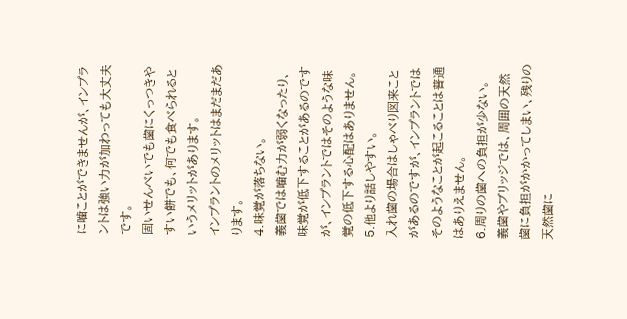に噛ことができませんが、インプラントは強い力が加わっても大丈夫です。
固いせんべいでも歯にくっつきやすい餅でも、何でも食べられるというメリットがあります。
インプラントのメリットはまだまだあります。
4.味覚が落ちない。
義歯では噛む力が弱くなったり、味覚が低下することがあるのですが、インプラントではそのような味覚の低下する心配はありません。
5.他より話しやすい。
入れ歯の場合はしゃべり図来ことがあるのですが、インプラントではそのようなことが起こることは普通はありえません。
6.周りの歯への負担が少ない。
義歯やブリッジでは、周囲の天然歯に負担がかかってしまい、残りの天然歯に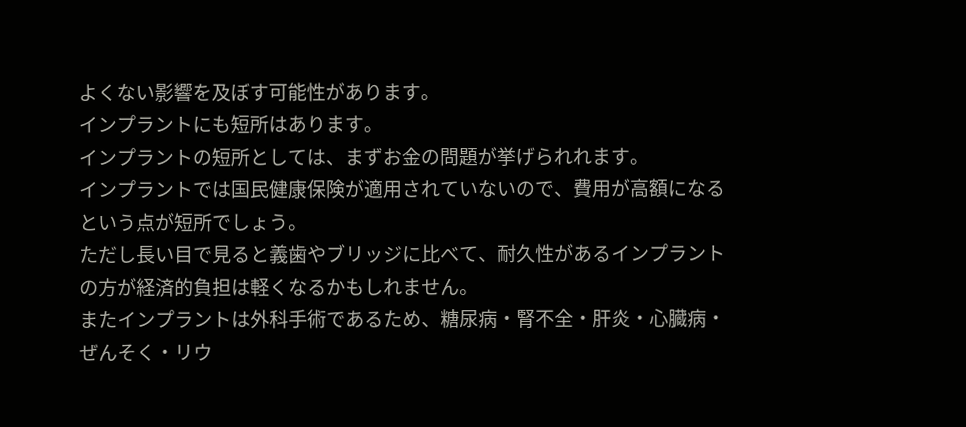よくない影響を及ぼす可能性があります。
インプラントにも短所はあります。
インプラントの短所としては、まずお金の問題が挙げられれます。
インプラントでは国民健康保険が適用されていないので、費用が高額になるという点が短所でしょう。
ただし長い目で見ると義歯やブリッジに比べて、耐久性があるインプラントの方が経済的負担は軽くなるかもしれません。
またインプラントは外科手術であるため、糖尿病・腎不全・肝炎・心臓病・ぜんそく・リウ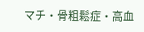マチ・骨粗鬆症・高血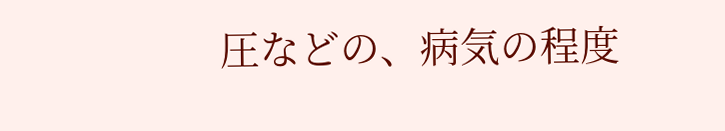圧などの、病気の程度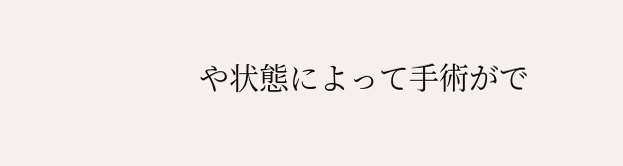や状態によって手術がで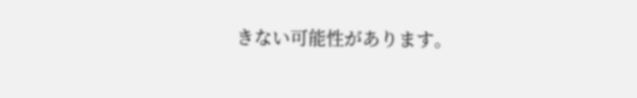きない可能性があります。